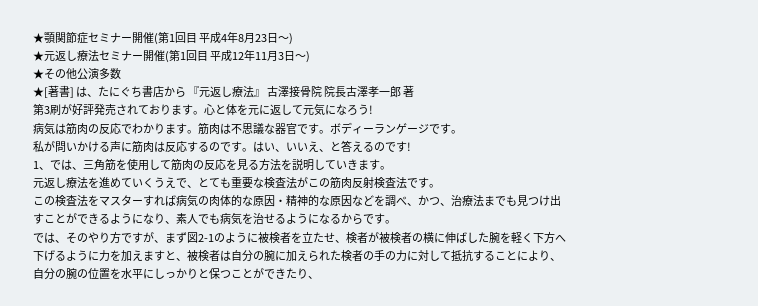★顎関節症セミナー開催(第1回目 平成4年8月23日〜)
★元返し療法セミナー開催(第1回目 平成12年11月3日〜)
★その他公演多数
★[著書] は、たにぐち書店から 『元返し療法』 古澤接骨院 院長古澤孝一郎 著
第3刷が好評発売されております。心と体を元に返して元気になろう!
病気は筋肉の反応でわかります。筋肉は不思議な器官です。ボディーランゲージです。
私が問いかける声に筋肉は反応するのです。はい、いいえ、と答えるのです!
1、では、三角筋を使用して筋肉の反応を見る方法を説明していきます。
元返し療法を進めていくうえで、とても重要な検査法がこの筋肉反射検査法です。
この検査法をマスターすれば病気の肉体的な原因・精神的な原因などを調べ、かつ、治療法までも見つけ出すことができるようになり、素人でも病気を治せるようになるからです。
では、そのやり方ですが、まず図2-1のように被検者を立たせ、検者が被検者の横に伸ばした腕を軽く下方へ下げるように力を加えますと、被検者は自分の腕に加えられた検者の手の力に対して抵抗することにより、自分の腕の位置を水平にしっかりと保つことができたり、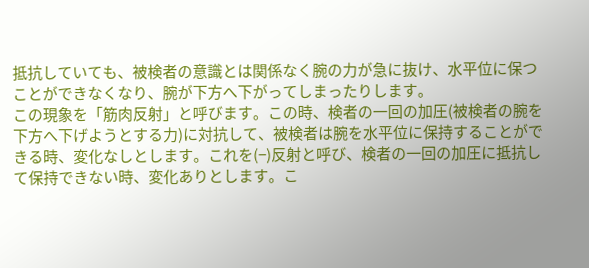抵抗していても、被検者の意識とは関係なく腕の力が急に抜け、水平位に保つことができなくなり、腕が下方へ下がってしまったりします。
この現象を「筋肉反射」と呼びます。この時、検者の一回の加圧(被検者の腕を下方へ下げようとする力)に対抗して、被検者は腕を水平位に保持することができる時、変化なしとします。これを(−)反射と呼び、検者の一回の加圧に抵抗して保持できない時、変化ありとします。こ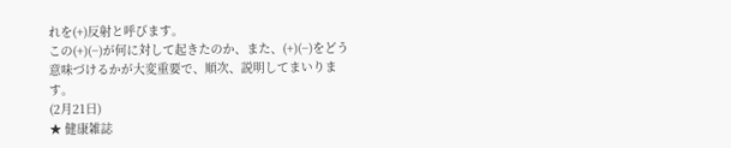れを(+)反射と呼びます。
この(+)(−)が何に対して起きたのか、また、(+)(−)をどう意味づけるかが大変重要で、順次、説明してまいります。
(2月21日)
★ 健康雑誌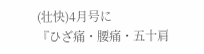(壮快)4月号に
『ひざ痛・腰痛・五十肩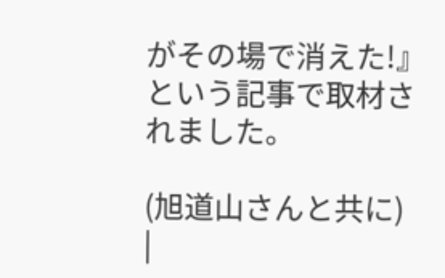がその場で消えた!』
という記事で取材されました。

(旭道山さんと共に)
|